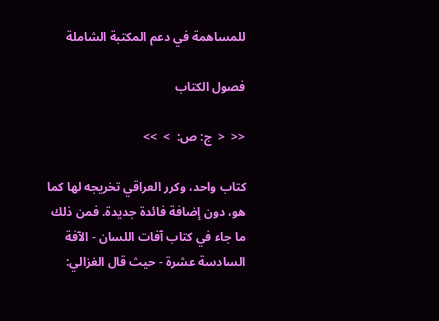للمساهمة في دعم المكتبة الشاملة

فصول الكتاب

<<  <  ج: ص:  >  >>

كتاب واحد، وكرر العراقي تخريجه لها كما هو، دون إضافة فائدة جديدة. فمن ذلك ما جاء في كتاب آفات اللسان - الآفة السادسة عشرة - حيث قال الغزالي: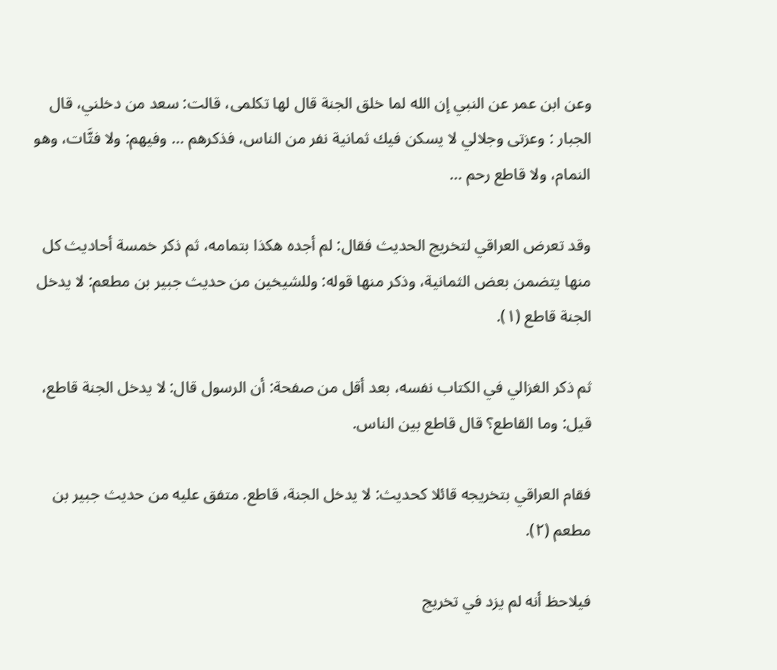وعن ابن عمر عن النبي إن الله لما خلق الجنة قال لها تكلمى، قالت: سعد من دخلني، قال الجبار : وعزتى وجلالي لا يسكن فيك ثمانية نفر من الناس، فذكرهم … وفيهم: ولا فتَّات، وهو النمام، ولا قاطع رحم …

وقد تعرض العراقي لتخريج الحديث فقال: لم أجده هكذا بتمامه، ثم ذكر خمسة أحاديث كل منها يتضمن بعض الثمانية، وذكر منها قوله: وللشيخين من حديث جبير بن مطعم: لا يدخل الجنة قاطع (١).

ثم ذكر الغزالي في الكتاب نفسه، بعد أقل من صفحة: أن الرسول قال: لا يدخل الجنة قاطع، قيل: وما القاطع؟ قال قاطع بين الناس.

فقام العراقي بتخريجه قائلا كحديث: لا يدخل الجنة، قاطع. متفق عليه من حديث جبير بن مطعم (٢).

فيلاحظ أنه لم يزد في تخريج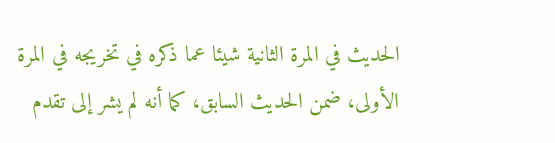الحديث في المرة الثانية شيئا عما ذكره في تخريجه في المرة الأولى، ضمن الحديث السابق، كما أنه لم يشر إلى تقدم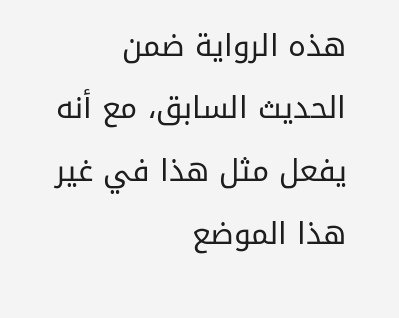هذه الرواية ضمن الحديث السابق، مع أنه يفعل مثل هذا في غير هذا الموضع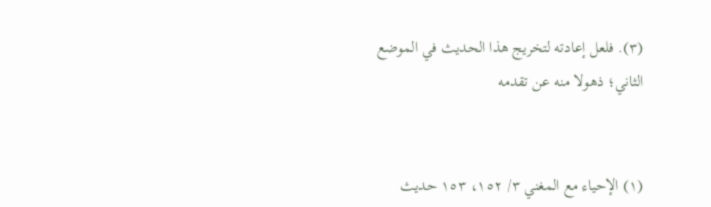(٣). فلعل إعادته لتخريج هذا الحديث في الموضع الثاني؛ ذهولا منه عن تقدمه


(١) الإحياء مع المغني ٣/ ١٥٢، ١٥٣ حديث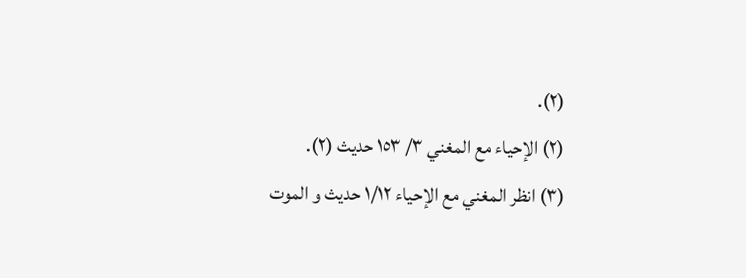(٢).
(٢) الإحياء مع المغني ٣/ ١٥٣ حديث (٢).
(٣) انظر المغني مع الإحياء ١/١٢ حديث و الموت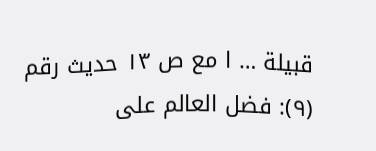قبيلة … ا مع ص ١٣ حديث رقم (٩): فضل العالم على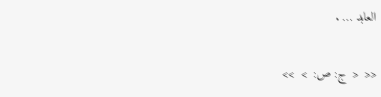العابد … .

<<  <  ج: ص:  >  >>